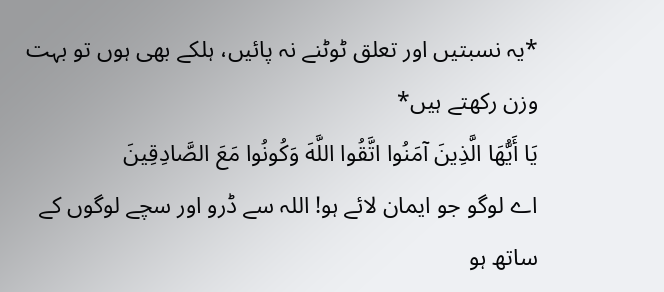*یہ نسبتیں اور تعلق ٹوٹنے نہ پائیں، ہلکے بھی ہوں تو بہت وزن رکھتے ہیں*
يَا أَيُّهَا الَّذِينَ آمَنُوا اتَّقُوا اللَّهَ وَكُونُوا مَعَ الصَّادِقِينَ
اے لوگو جو ایمان لائے ہو! اللہ سے ڈرو اور سچے لوگوں کے ساتھ ہو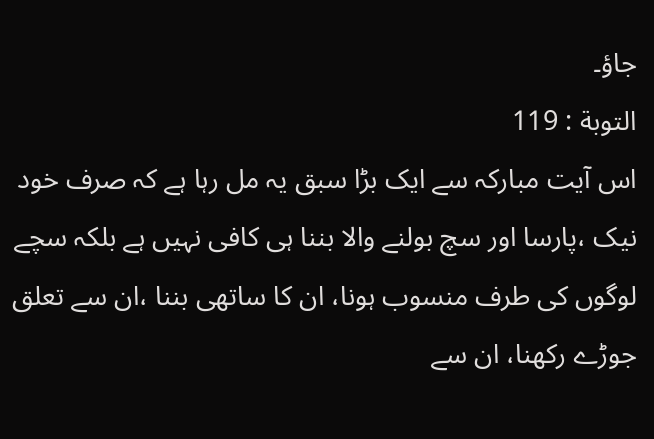جاؤ۔
التوبة : 119
اس آیت مبارکہ سے ایک بڑا سبق یہ مل رہا ہے کہ صرف خود نیک ،پارسا اور سچ بولنے والا بننا ہی کافی نہیں ہے بلکہ سچے لوگوں کی طرف منسوب ہونا، ان کا ساتھی بننا ،ان سے تعلق جوڑے رکھنا، ان سے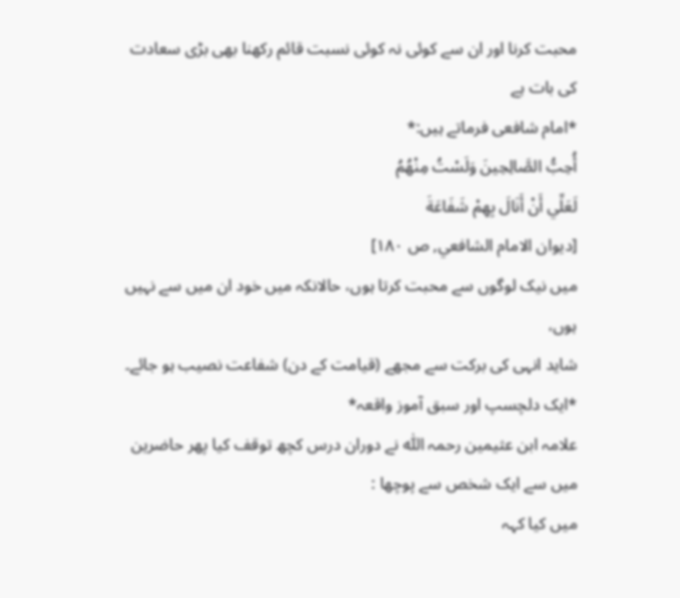محبت کرنا اور ان سے کوئی نہ کوئی نسبت قائم رکھنا بھی بڑی سعادت کی بات ہے
*امام شافعی فرماتے ہیں:*
أُحِبُّ الصَّالِحِينَ وَلَسْتُ مِنْهُمُ
لَعَلِّي أَنْ أَنَالَ بِهِمْ شَفَاعَةَ
[ديوان الامام الشافعي, ص ۱۸۰]
میں نیک لوگوں سے محبت کرتا ہوں، حالانکہ میں خود ان میں سے نہیں ہوں،
شاید انہی کی برکت سے مجھے (قیامت کے دن) شفاعت نصیب ہو جائے۔
*ایک دلچسپ اور سبق آموز واقعہ*
علامہ ابن عثیمین رحمہ اللّٰہ نے دوران درس کچھ توقف کیا پھر حاضرین میں سے ایک شخص سے پوچھا :
میں کیا کہہ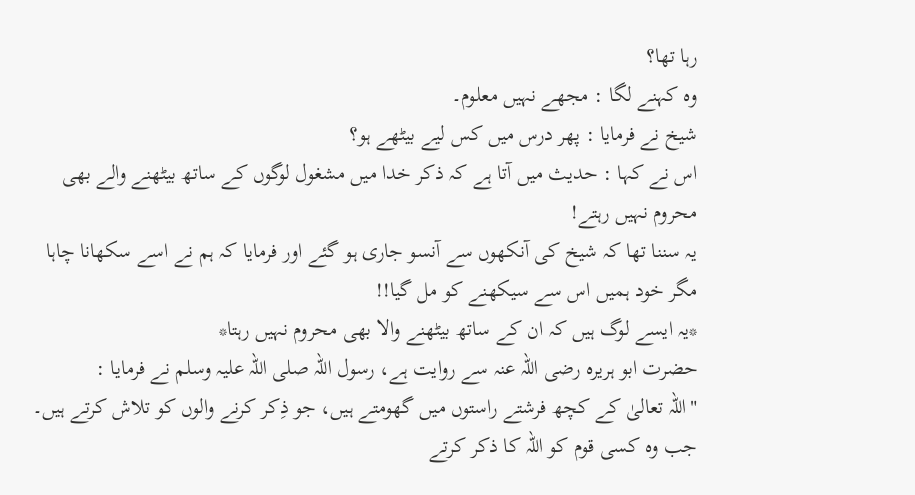رہا تھا؟
وہ کہنے لگا : مجھے نہیں معلوم۔
شیخ نے فرمایا : پھر درس میں کس لیے بیٹھے ہو؟
اس نے کہا : حدیث میں آتا ہے کہ ذکر خدا میں مشغول لوگوں کے ساتھ بیٹھنے والے بھی محروم نہیں رہتے!
یہ سننا تھا کہ شیخ کی آنکھوں سے آنسو جاری ہو گئے اور فرمایا کہ ہم نے اسے سکھانا چاہا مگر خود ہمیں اس سے سیکھنے کو مل گیا!!
*یہ ایسے لوگ ہیں کہ ان کے ساتھ بیٹھنے والا بھی محروم نہیں رہتا*
حضرت ابو ہریرہ رضی اللہ عنہ سے روایت ہے، رسول اللہ صلی اللہ علیہ وسلم نے فرمایا :
"اللہ تعالیٰ کے کچھ فرشتے راستوں میں گھومتے ہیں، جو ذِکر کرنے والوں کو تلاش کرتے ہیں۔ جب وہ کسی قوم کو اللہ کا ذکر کرتے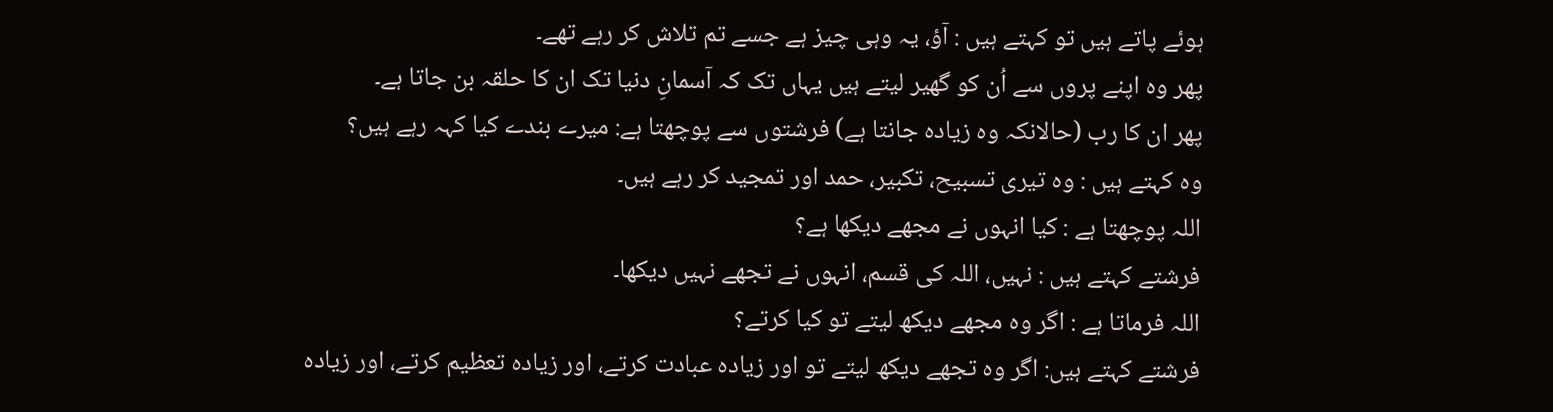ہوئے پاتے ہیں تو کہتے ہیں : آؤ، یہ وہی چیز ہے جسے تم تلاش کر رہے تھے۔
پھر وہ اپنے پروں سے اُن کو گھیر لیتے ہیں یہاں تک کہ آسمانِ دنیا تک ان کا حلقہ بن جاتا ہے۔
پھر ان کا رب (حالانکہ وہ زیادہ جانتا ہے) فرشتوں سے پوچھتا ہے: میرے بندے کیا کہہ رہے ہیں؟
وہ کہتے ہیں : وہ تیری تسبیح، تکبیر، حمد اور تمجید کر رہے ہیں۔
اللہ پوچھتا ہے : کیا انہوں نے مجھے دیکھا ہے؟
فرشتے کہتے ہیں : نہیں، اللہ کی قسم، انہوں نے تجھے نہیں دیکھا۔
اللہ فرماتا ہے : اگر وہ مجھے دیکھ لیتے تو کیا کرتے؟
فرشتے کہتے ہیں: اگر وہ تجھے دیکھ لیتے تو اور زیادہ عبادت کرتے، اور زیادہ تعظیم کرتے، اور زیادہ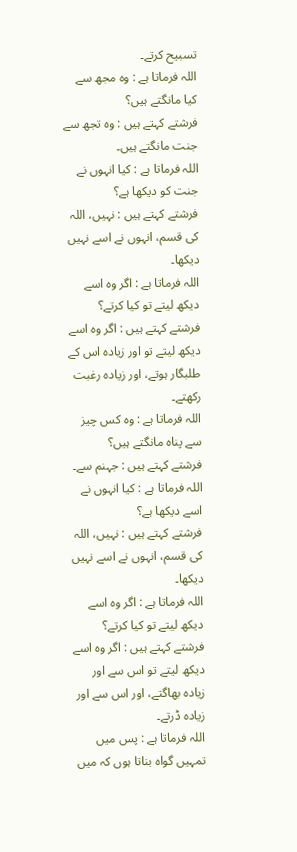تسبیح کرتے۔
اللہ فرماتا ہے : وہ مجھ سے کیا مانگتے ہیں؟
فرشتے کہتے ہیں : وہ تجھ سے جنت مانگتے ہیں۔
اللہ فرماتا ہے : کیا انہوں نے جنت کو دیکھا ہے؟
فرشتے کہتے ہیں : نہیں، اللہ کی قسم، انہوں نے اسے نہیں دیکھا۔
اللہ فرماتا ہے : اگر وہ اسے دیکھ لیتے تو کیا کرتے؟
فرشتے کہتے ہیں : اگر وہ اسے دیکھ لیتے تو اور زیادہ اس کے طلبگار ہوتے، اور زیادہ رغبت رکھتے۔
اللہ فرماتا ہے : وہ کس چیز سے پناہ مانگتے ہیں؟
فرشتے کہتے ہیں : جہنم سے۔
اللہ فرماتا ہے : کیا انہوں نے اسے دیکھا ہے؟
فرشتے کہتے ہیں : نہیں، اللہ کی قسم، انہوں نے اسے نہیں دیکھا۔
اللہ فرماتا ہے : اگر وہ اسے دیکھ لیتے تو کیا کرتے؟
فرشتے کہتے ہیں : اگر وہ اسے دیکھ لیتے تو اس سے اور زیادہ بھاگتے، اور اس سے اور زیادہ ڈرتے۔
اللہ فرماتا ہے : پس میں تمہیں گواہ بناتا ہوں کہ میں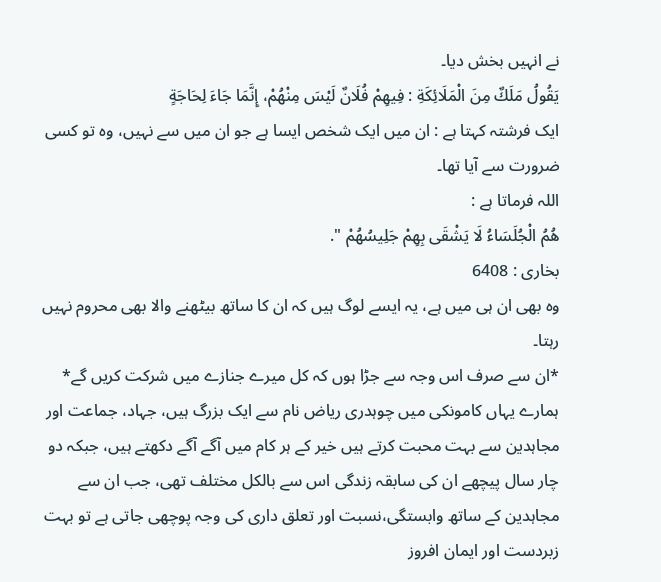نے انہیں بخش دیا۔
يَقُولُ مَلَكٌ مِنَ الْمَلَائِكَةِ : فِيهِمْ فُلَانٌ لَيْسَ مِنْهُمْ، إِنَّمَا جَاءَ لِحَاجَةٍ
ایک فرشتہ کہتا ہے : ان میں ایک شخص ایسا ہے جو ان میں سے نہیں، وہ تو کسی ضرورت سے آیا تھا۔
اللہ فرماتا ہے :
هُمُ الْجُلَسَاءُ لَا يَشْقَى بِهِمْ جَلِيسُهُمْ ".
بخاری : 6408
وہ بھی ان ہی میں ہے، یہ ایسے لوگ ہیں کہ ان کا ساتھ بیٹھنے والا بھی محروم نہیں رہتا۔
*ان سے صرف اس وجہ سے جڑا ہوں کہ کل میرے جنازے میں شرکت کریں گے*
ہمارے یہاں کامونکی میں چوہدری ریاض نام سے ایک بزرگ ہیں، جہاد، جماعت اور مجاہدین سے بہت محبت کرتے ہیں خیر کے ہر کام میں آگے آگے دکھتے ہیں، جبکہ دو چار سال پیچھے ان کی سابقہ زندگی اس سے بالکل مختلف تھی، جب ان سے مجاہدین کے ساتھ وابستگی،نسبت اور تعلق داری کی وجہ پوچھی جاتی ہے تو بہت زبردست اور ایمان افروز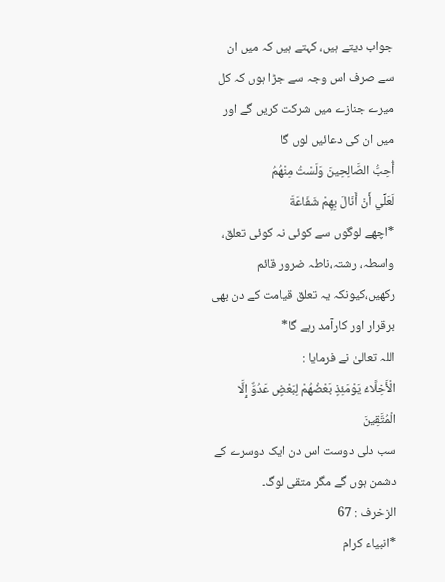جواب دیتے ہیں، کہتے ہیں کہ میں ان سے صرف اس وجہ سے جڑا ہوں کہ کل میرے جنازے میں شرکت کریں گے اور میں ان کی دعائیں لوں گا
أُحِبُّ الصَّالِحِينَ وَلَسْتُ مِنْهُمُ
لَعَلِّي أَنْ أَنَالَ بِهِمْ شَفَاعَةَ
*اچھے لوگوں سے کوئی نہ کوئی تعلق، واسطہ، رشتہ،ناطہ ضرور قائم رکھیں،کیونکہ یہ تعلق قیامت کے دن بھی برقرار اور کارآمد رہے گا*
اللہ تعالیٰ نے فرمایا :
الْأَخِلَّاءُ يَوْمَئِذٍ بَعْضُهُمْ لِبَعْضٍ عَدُوٌّ إِلَّا الْمُتَّقِينَ
سب دلی دوست اس دن ایک دوسرے کے دشمن ہوں گے مگر متقی لوگ۔
الزخرف : 67
*انبیاء کرام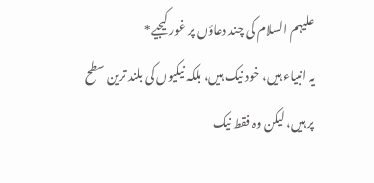علیہم السلام کی چند دعاؤں پر غور کیجیے*
یہ انبیاء ہیں، خود نیک ہیں، بلکہ نیکیوں کی بلند ترین سطح پر ہیں، لیکن وہ فقط نیک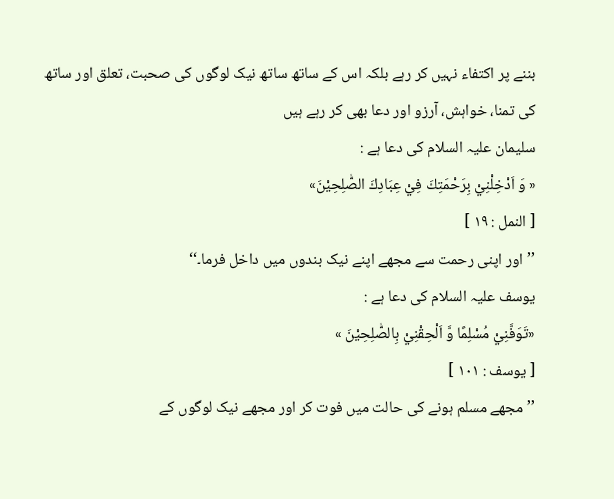بننے پر اکتفاء نہیں کر رہے بلکہ اس کے ساتھ ساتھ نیک لوگوں کی صحبت، تعلق اور ساتھ کی تمنا، خواہش، آرزو اور دعا بھی کر رہے ہیں
سلیمان علیہ السلام کی دعا ہے :
« وَ اَدْخِلْنِيْ بِرَحْمَتِكَ فِيْ عِبَادِكَ الصّٰلِحِيْنَ»
[ النمل : ۱۹ ]
’’اور اپنی رحمت سے مجھے اپنے نیک بندوں میں داخل فرما۔‘‘
یوسف علیہ السلام کی دعا ہے :
«تَوَفَّنِيْ مُسْلِمًا وَّ اَلْحِقْنِيْ بِالصّٰلِحِيْنَ »
[ یوسف : ۱۰۱ ]
’’مجھے مسلم ہونے کی حالت میں فوت کر اور مجھے نیک لوگوں کے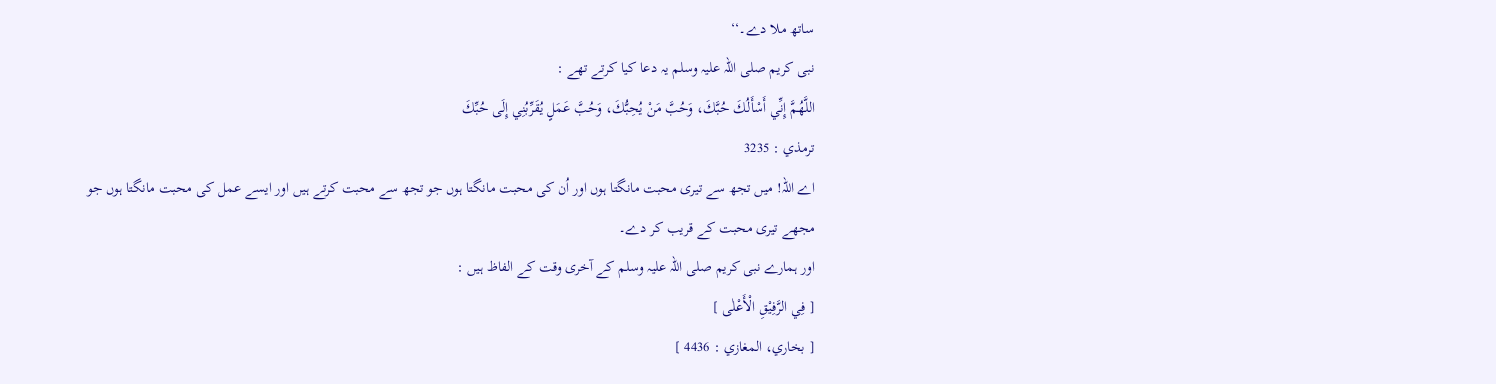ساتھ ملا دے۔‘‘
نبی کریم صلی اللہ علیہ وسلم یہ دعا کیا کرتے تھے :
اللَّهُمَّ إِنِّي أَسْأَلُكَ حُبَّكَ، وَحُبَّ مَنْ يُحِبُّكَ، وَحُبَّ عَمَلٍ يُقَرِّبُنِي إِلَى حُبِّكَ
ترمذي : 3235
اے اللہ! میں تجھ سے تیری محبت مانگتا ہوں اور اُن کی محبت مانگتا ہوں جو تجھ سے محبت کرتے ہیں اور ایسے عمل کی محبت مانگتا ہوں جو مجھے تیری محبت کے قریب کر دے۔
اور ہمارے نبی کریم صلی اللہ علیہ وسلم کے آخری وقت کے الفاظ ہیں :
[ فِي الرَّفِيْقِ الْأَعْلٰی ]
[ بخاري، المغازي : 4436 ]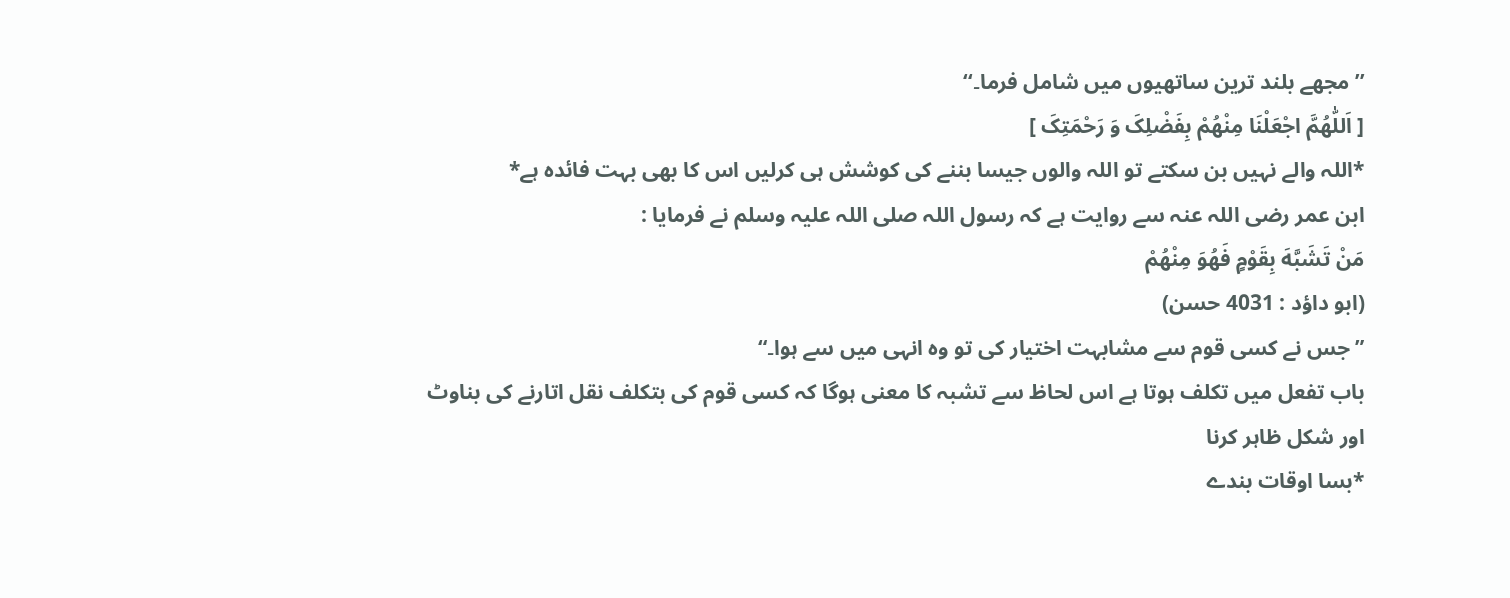’’مجھے بلند ترین ساتھیوں میں شامل فرما۔‘‘
[ اَللّٰھُمَّ اجْعَلْنَا مِنْھُمْ بِفَضْلِکَ وَ رَحْمَتِکَ ]
*اللہ والے نہیں بن سکتے تو اللہ والوں جیسا بننے کی کوشش ہی کرلیں اس کا بھی بہت فائدہ ہے*
ابن عمر رضی اللہ عنہ سے روایت ہے کہ رسول اللہ صلی اللہ علیہ وسلم نے فرمایا :
مَنْ تَشَبَّهَ بِقَوْمٍ فَهُوَ مِنْهُمْ
(ابو داؤد : 4031 حسن)
”جس نے کسی قوم سے مشابہت اختیار کی تو وہ انہی میں سے ہوا۔“
باب تفعل میں تکلف ہوتا ہے اس لحاظ سے تشبہ کا معنی ہوگا کہ کسی قوم کی بتکلف نقل اتارنے کی بناوٹ اور شکل ظاہر کرنا
*بسا اوقات بندے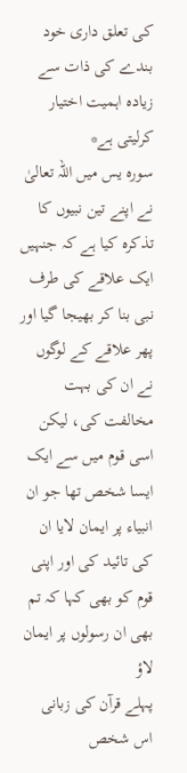کی تعلق داری خود بندے کی ذات سے زیادہ اہمیت اختیار کرلیتی ہے*
سورہ یس میں اللہ تعالیٰ نے اپنے تین نبیوں کا تذکرہ کیا ہے کہ جنہیں ایک علاقے کی طرف نبی بنا کر بھیجا گیا اور پھر علاقے کے لوگوں نے ان کی بہت مخالفت کی، لیکن اسی قوم میں سے ایک ایسا شخص تھا جو ان انبیاء پر ایمان لایا ان کی تائید کی اور اپنی قوم کو بھی کہا کہ تم بھی ان رسولوں پر ایمان لاؤ
پہلے قرآن کی زبانی اس شخص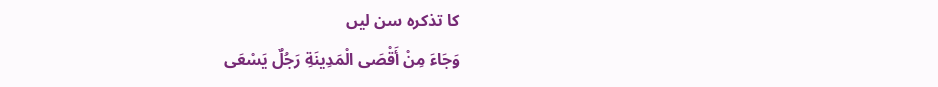کا تذکرہ سن لیں
وَجَاءَ مِنْ أَقْصَى الْمَدِينَةِ رَجُلٌ يَسْعَى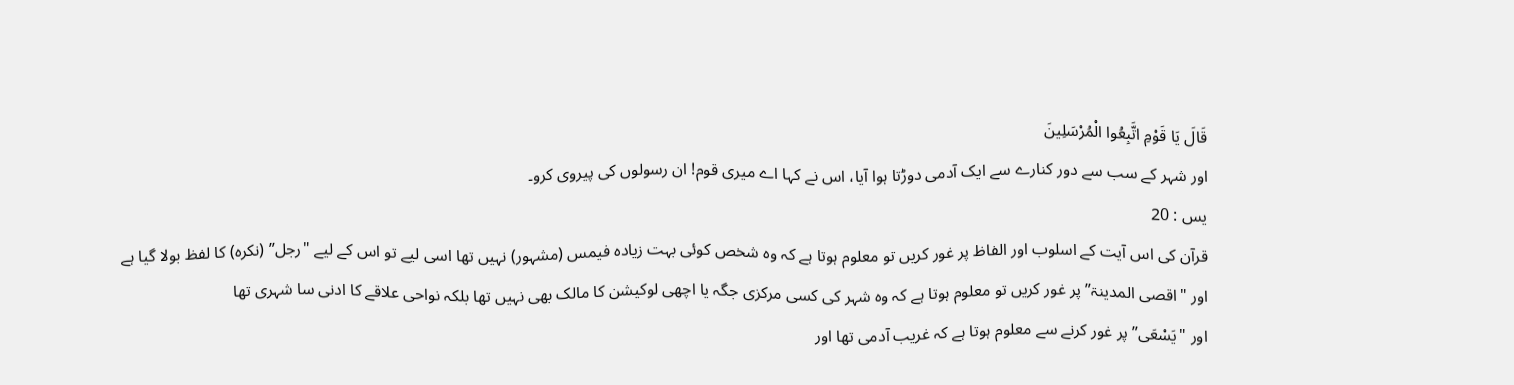قَالَ يَا قَوْمِ اتَّبِعُوا الْمُرْسَلِينَ
اور شہر کے سب سے دور کنارے سے ایک آدمی دوڑتا ہوا آیا، اس نے کہا اے میری قوم! ان رسولوں کی پیروی کرو۔
يس : 20
قرآن کی اس آیت کے اسلوب اور الفاظ پر غور کریں تو معلوم ہوتا ہے کہ وہ شخص کوئی بہت زیادہ فیمس (مشہور) نہیں تھا اسی لیے تو اس کے لیے "رجل” (نکرہ) کا لفظ بولا گیا ہے
اور "اقصی المدینۃ” پر غور کریں تو معلوم ہوتا ہے کہ وہ شہر کی کسی مرکزی جگہ یا اچھی لوکیشن کا مالک بھی نہیں تھا بلکہ نواحی علاقے کا ادنی سا شہری تھا
اور "يَسْعَى” پر غور کرنے سے معلوم ہوتا ہے کہ غریب آدمی تھا اور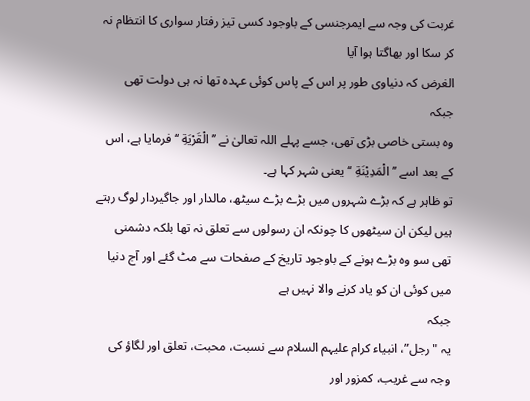غربت کی وجہ سے ایمرجنسی کے باوجود کسی تیز رفتار سواری کا انتظام نہ کر سکا اور بھاگتا ہوا آیا
الغرض کہ دنیاوی طور پر اس کے پاس کوئی عہدہ تھا نہ ہی دولت تھی
جبکہ
وہ بستی خاصی بڑی تھی، جسے پہلے اللہ تعالیٰ نے ’’ الْقَرْيَةِ ‘‘ فرمایا ہے، اس کے بعد اسے ’’ الْمَدِيْنَةِ ‘‘ یعنی شہر کہا ہے۔
تو ظاہر ہے کہ بڑے شہروں میں بڑے بڑے سیٹھ، مالدار اور جاگیردار لوگ رہتے ہیں لیکن ان سیٹھوں کا چونکہ ان رسولوں سے تعلق نہ تھا بلکہ دشمنی تھی سو وہ بڑے ہونے کے باوجود تاریخ کے صفحات سے مٹ گئے اور آج دنیا میں کوئی ان کو یاد کرنے والا نہیں ہے
جبکہ
یہ "رجل”، انبیاء کرام علیہم السلام سے نسبت، محبت، تعلق اور لگاؤ کی وجہ سے غريب، کمزور اور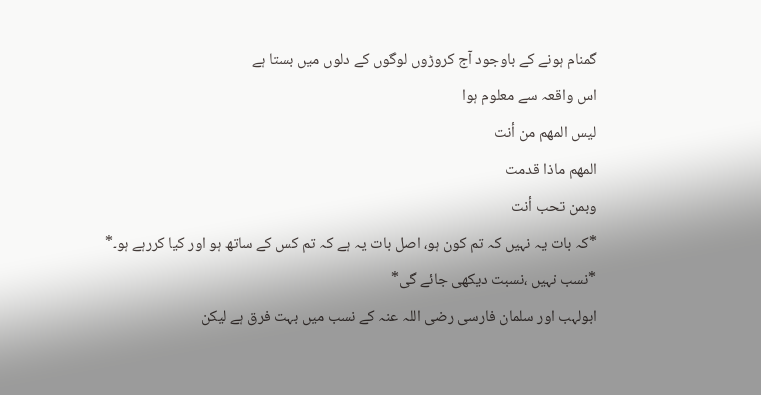گمنام ہونے کے باوجود آج کروڑوں لوگوں کے دلوں میں بستا ہے
اس واقعہ سے معلوم ہوا
ليس المهم من أنت
المهم ماذا قدمت
وبمن تحب أنت
*کہ بات یہ نہیں کہ تم کون ہو، اصل بات یہ ہے کہ تم کس کے ساتھ ہو اور کیا کررہے ہو۔*
*نسب نہیں ،نسبت دیکھی جائے گی*
ابولہب اور سلمان فارسی رضی اللہ عنہ کے نسب میں بہت فرق ہے لیکن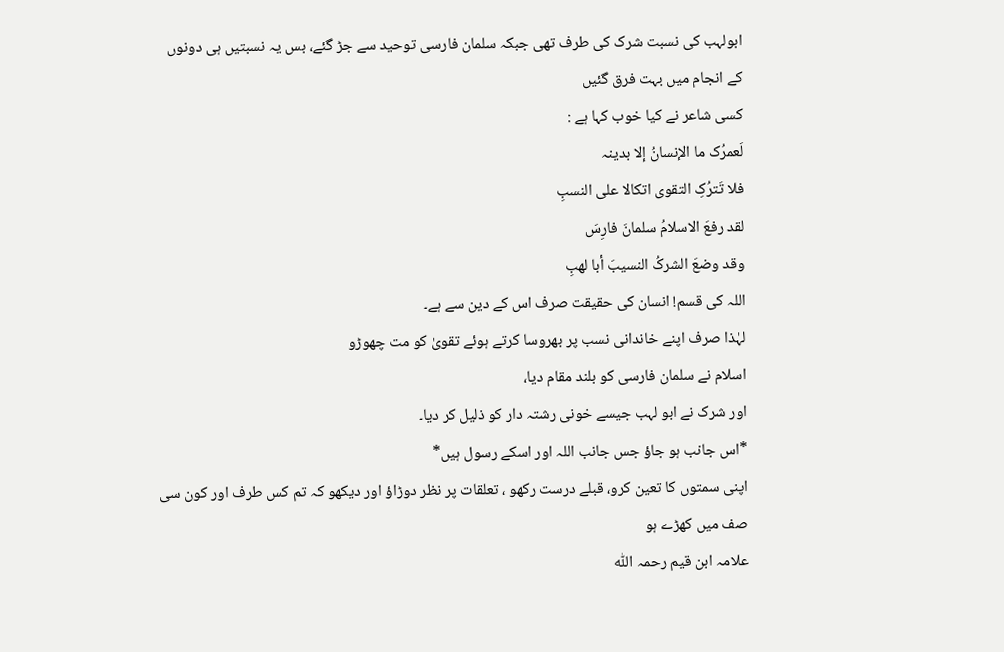ابولہب کی نسبت شرک کی طرف تھی جبکہ سلمان فارسی توحید سے جڑ گئے، بس یہ نسبتیں ہی دونوں کے انجام میں بہت فرق گئیں
کسی شاعر نے کیا خوب کہا ہے :
لَعمرُک ما الإنسانُ إلا بدینہ
فلا تَترُکِ التقوی اتکالا علی النسبِ
لقد رفعَ الاسلامُ سلمانَ فارِسَ
وقد وضعَ الشرکُ النسیبَ أبا لھبِ
اللہ کی قسم! انسان کی حقیقت صرف اس کے دین سے ہے۔
لہٰذا صرف اپنے خاندانی نسب پر بھروسا کرتے ہوئے تقویٰ کو مت چھوڑو
اسلام نے سلمان فارسی کو بلند مقام دیا،
اور شرک نے ابو لہب جیسے خونی رشتہ دار کو ذلیل کر دیا۔
*اس جانب ہو جاؤ جس جانب اللہ اور اسکے رسول ہیں*
اپنی سمتوں کا تعین کرو، قبلے درست رکھو ، تعلقات پر نظر دوڑاؤ اور دیکھو کہ تم کس طرف اور کون سی صف میں کھڑے ہو
علامہ ابن قیم رحمہ اللّٰہ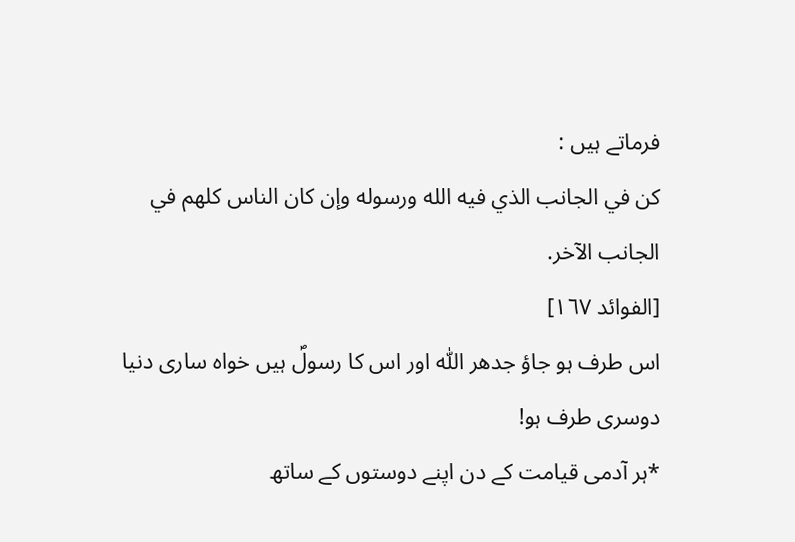فرماتے ہیں :
كن في الجانب الذي فيه الله ورسوله وإن كان الناس كلهم في الجانب الآخر.
[الفوائد ١٦٧]
اس طرف ہو جاؤ جدھر اللّٰہ اور اس کا رسولؐ ہیں خواہ ساری دنیا دوسری طرف ہو!
*ہر آدمی قیامت کے دن اپنے دوستوں کے ساتھ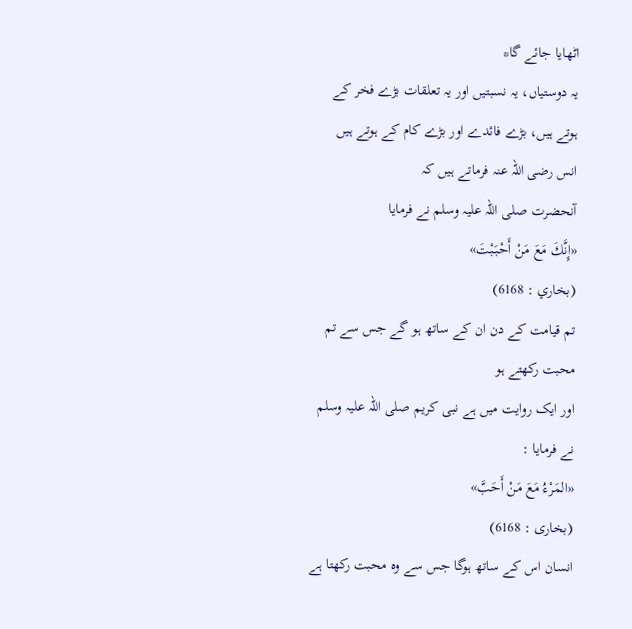اٹھایا جائے گا*
یہ دوستیاں، یہ نسبتیں اور یہ تعلقات بڑے فخر کے ہوتے ہیں، بڑے فائدے اور بڑے کام کے ہوتے ہیں
انس رضی اللہ عنہ فرماتے ہیں کہ
آنحضرت صلی اللہ علیہ وسلم نے فرمایا
«إِنَّكَ مَعَ مَنْ أَحْبَبْتَ»
(بخاري : 6168)
تم قیامت کے دن ان کے ساتھ ہو گے جس سے تم محبت رکھتے ہو
اور ایک روایت میں ہے نبی کریم صلی اللہ علیہ وسلم نے فرمایا :
«المَرْءُ مَعَ مَنْ أَحَبَّ»
(بخاری : 6168)
انسان اس کے ساتھ ہوگا جس سے وہ محبت رکھتا ہے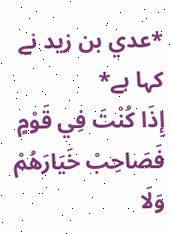*عدي بن زيد نے کہا ہے*
إِذَا كُنْتَ فِي قَوْمٍ فَصَاحِبْ خَيَارَهُمْ
وَلَا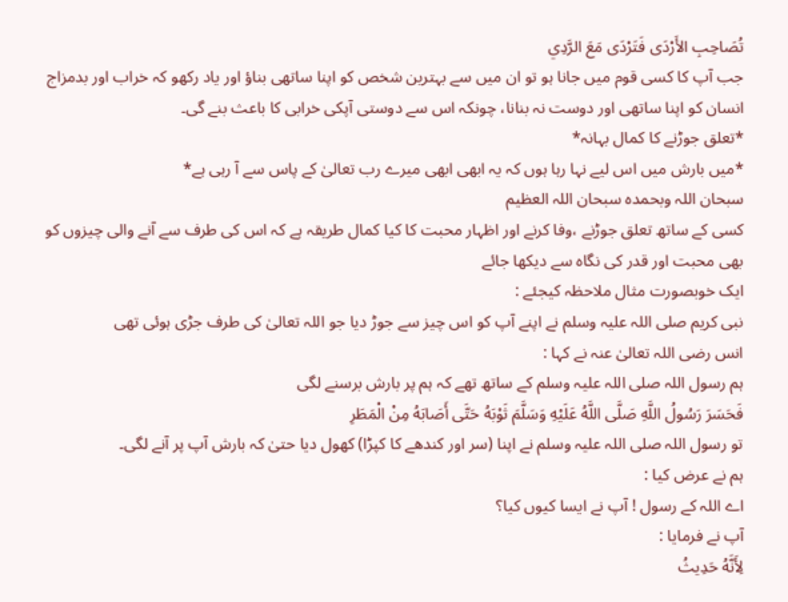تُصَاحِبِ الأَرْدَى فَتَرْدَى مَعَ الرَّدِي
جب آپ کا کسی قوم میں جانا ہو تو ان میں سے بہترین شخص کو اپنا ساتھی بناؤ اور یاد رکھو کہ خراب اور بدمزاج انسان کو اپنا ساتھی اور دوست نہ بنانا، چونکہ اس سے دوستی آپکی خرابی کا باعث بنے گی۔
*تعلق جوڑنے کا کمال بہانہ*
*میں بارش میں اس لیے نہا رہا ہوں کہ یہ ابھی ابھی میرے رب تعالیٰ کے پاس سے آ رہی ہے*
سبحان اللہ وبحمدہ سبحان اللہ العظيم
کسی کے ساتھ تعلق جوڑنے ،وفا کرنے اور اظہار محبت کا کیا کمال طریقہ ہے کہ اس کی طرف سے آنے والی چیزوں کو بھی محبت اور قدر کی نگاہ سے دیکھا جائے
ایک خوبصورت مثال ملاحظہ کیجئے :
نبی کریم صلی اللہ علیہ وسلم نے اپنے آپ کو اس چیز سے جوڑ دیا جو اللہ تعالیٰ کی طرف جڑی ہوئی تھی
انس رضی اللہ تعالیٰ عنہ نے کہا :
ہم رسول اللہ صلی اللہ علیہ وسلم کے ساتھ تھے کہ ہم پر بارش برسنے لگی
فَحَسَرَ رَسُولُ اللَّهِ صَلَّى اللَّهُ عَلَيْهِ وَسَلَّمَ ثَوْبَهُ حَتَّى أَصَابَهُ مِنْ الْمَطَرِ
تو رسول اللہ صلی اللہ علیہ وسلم نے اپنا (سر اور کندھے کا کپڑا) کھول دیا حتیٰ کہ بارش آپ پر آنے لگی۔
ہم نے عرض کیا :
اے اللہ کے رسول ! آپ نے ایسا کیوں کیا؟
آپ نے فرمایا :
لِأَنَّهُ حَدِيثُ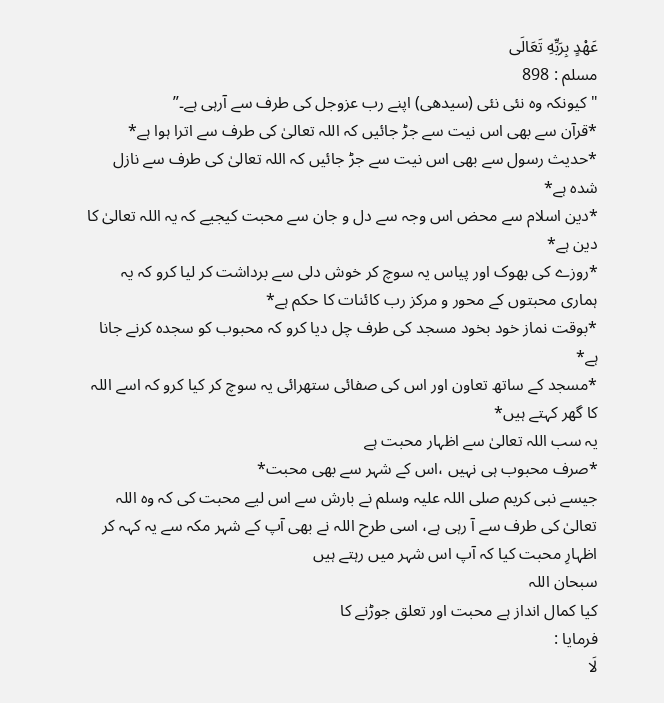عَهْدٍ بِرَبِّهِ تَعَالَى
مسلم : 898
"کیونکہ وہ نئی نئی (سیدھی) اپنے رب عزوجل کی طرف سے آرہی ہے۔”
*قرآن سے بھی اس نیت سے جڑ جائیں کہ اللہ تعالیٰ کی طرف سے اترا ہوا ہے*
*حدیث رسول سے بھی اس نیت سے جڑ جائیں کہ اللہ تعالیٰ کی طرف سے نازل شدہ ہے*
*دین اسلام سے محض اس وجہ سے دل و جان سے محبت کیجیے کہ یہ اللہ تعالیٰ کا دین ہے*
*روزے کی بھوک اور پیاس یہ سوچ کر خوش دلی سے برداشت کر لیا کرو کہ یہ ہماری محبتوں کے محور و مرکز رب کائنات کا حکم ہے*
*بوقت نماز خود بخود مسجد کی طرف چل دیا کرو کہ محبوب کو سجدہ کرنے جانا ہے*
*مسجد کے ساتھ تعاون اور اس کی صفائی ستھرائی یہ سوچ کر کیا کرو کہ اسے اللہ کا گھر کہتے ہیں*
یہ سب اللہ تعالیٰ سے اظہار محبت ہے
*صرف محبوب ہی نہیں ،اس کے شہر سے بھی محبت*
جیسے نبی کریم صلی اللہ علیہ وسلم نے بارش سے اس لیے محبت کی کہ وہ اللہ تعالیٰ کی طرف سے آ رہی ہے، اسی طرح اللہ نے بھی آپ کے شہر مکہ سے یہ کہہ کر اظہارِ محبت کیا کہ آپ اس شہر میں رہتے ہیں
سبحان اللہ
کیا کمال انداز ہے محبت اور تعلق جوڑنے کا
فرمایا :
لَا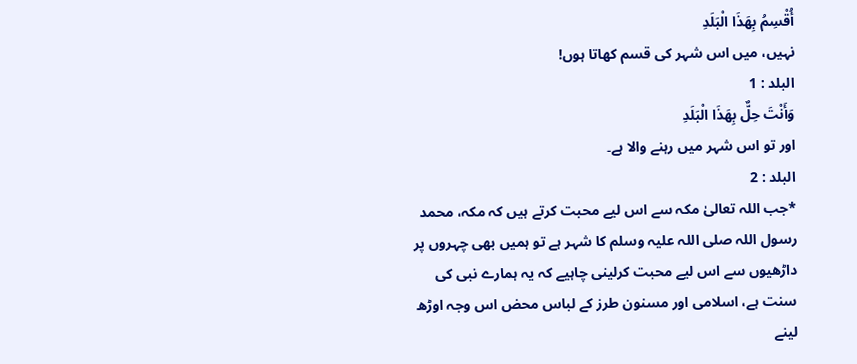أُقْسِمُ بِهَذَا الْبَلَدِ
نہیں، میں اس شہر کی قسم کھاتا ہوں!
البلد : 1
وَأَنْتَ حِلٌّ بِهَذَا الْبَلَدِ
اور تو اس شہر میں رہنے والا ہے۔
البلد : 2
*جب اللہ تعالیٰ مکہ سے اس لیے محبت کرتے ہیں کہ مکہ، محمد رسول اللہ صلی اللہ علیہ وسلم کا شہر ہے تو ہمیں بھی چہروں پر داڑھیوں سے اس لیے محبت کرلینی چاہیے کہ یہ ہمارے نبی کی سنت ہے، اسلامی اور مسنون طرز کے لباس محض اس وجہ اوڑھ لینے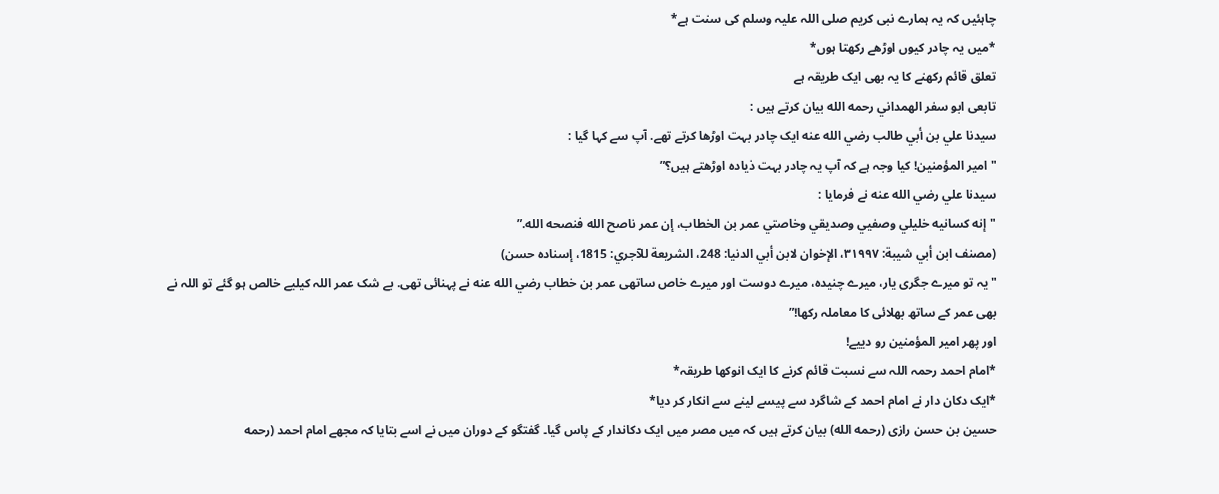چاہئیں کہ یہ ہمارے نبی کریم صلی اللہ علیہ وسلم کی سنت ہے*
*میں یہ چادر کیوں اوڑھے رکھتا ہوں*
تعلق قائم رکھنے کا یہ بھی ایک طریقہ ہے
تابعی ابو سفر الهمداني رحمه الله بیان کرتے ہیں :
سيدنا علي بن أبي طالب رضي الله عنه ایک چادر بہت اوڑھا کرتے تھے. آپ سے کہا گیا :
"امیر المؤمنین! کیا وجہ ہے کہ آپ یہ چادر بہت ذیادہ اوڑھتے ہیں؟”
سيدنا علي رضي الله عنه نے فرمایا :
"إنه كسانيه خليلي وصفيي وصديقي وخاصتي عمر بن الخطاب، إن عمر ناصح الله فنصحه الله.”
(مصنف ابن أبي شيبة: ٣١٩٩٧، الإخوان لابن أبي الدنيا: 248، الشريعة للآجري: 1815، إسناده حسن)
"یہ تو میرے جگری یار، میرے چنیدہ، میرے دوست اور میرے خاص ساتھی عمر بن خطاب رضي الله عنه نے پہنائی تھی. بے شک عمر اللہ کیلیے خالص ہو گئے تو اللہ نے بھی عمر کے ساتھ بھلائی کا معاملہ رکھا!”
اور پھر امیر المؤمنین رو دییے!
*امام احمد رحمہ اللہ سے نسبت قائم کرنے کا ایک انوکھا طریقہ*
*ایک دکان دار نے امام احمد کے شاگرد سے پیسے لینے سے انکار کر دیا*
حسین بن حسن رازی (رحمه الله) بیان کرتے ہیں کہ میں مصر میں ایک دکاندار کے پاس گیا۔ گفتگو کے دوران میں نے اسے بتایا کہ مجھے امام احمد (رحمه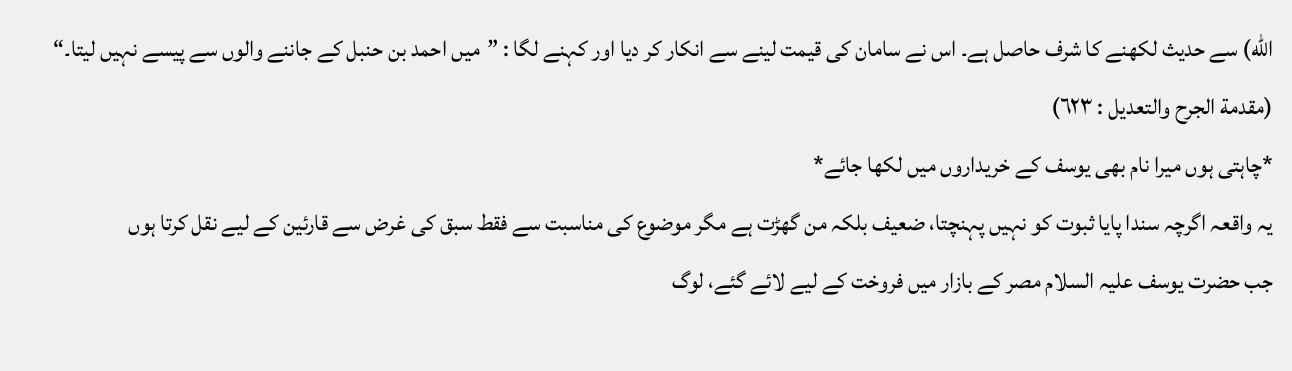الله) سے حدیث لکھنے کا شرف حاصل ہے۔ اس نے سامان کی قیمت لینے سے انکار کر دیا اور کہنے لگا : ”میں احمد بن حنبل کے جاننے والوں سے پیسے نہیں لیتا۔“
(مقدمة الجرح والتعديل : ٦٢٣)
*چاہتی ہوں میرا نام بھی یوسف کے خریداروں میں لکھا جائے*
یہ واقعہ اگرچہ سندا پایا ثبوت کو نہیں پہنچتا، ضعیف بلکہ من گھڑت ہے مگر موضوع کی مناسبت سے فقط سبق کی غرض سے قارئین کے لیے نقل کرتا ہوں
جب حضرت یوسف علیہ السلام مصر کے بازار میں فروخت کے لیے لائے گئے، لوگ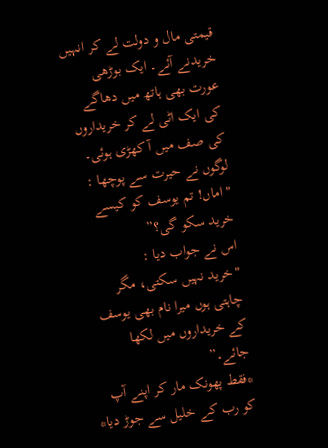قیمتی مال و دولت لے کر انہیں خریدنے آئے۔ ایک بوڑھی عورت بھی ہاتھ میں دھاگے کی ایک اٹی لے کر خریداروں کی صف میں آ کھڑی ہوئی۔
لوگوں نے حیرت سے پوچھا :
"اماں! تم یوسف کو کیسے خرید سکو گی؟”
اس نے جواب دیا :
"خرید نہیں سکتی، مگر چاہتی ہوں میرا نام بھی یوسف کے خریداروں میں لکھا جائے۔”
*فقط پھونک مار کر اپنے آپ کو رب کے خلیل سے جوڑ دیا*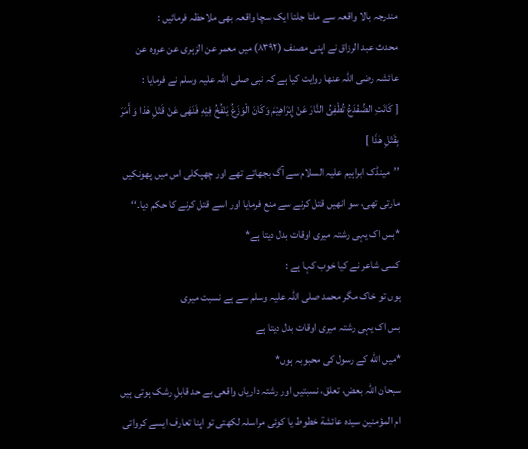مندرجہ بالا واقعہ سے ملتا جلتا ایک سچا واقعہ بھی ملاحظہ فرمائیں :
محدث عبد الرزاق نے اپنی مصنف (۸۳۹۲) میں معمر عن الزہری عن عروہ عن عائشہ رضی اللہ عنھا روایت کیا ہے کہ نبی صلی اللہ علیہ وسلم نے فرمایا :
[ كَانَتِ الضِّفْدَعُ تُطْفِئُ النَّارَ عَنْ إِبْرَاهِيْمَ وَكَانَ الْوَزَغُ يَنْفُخُ فِيْهِ فَنَهَی عَنْ قَتْلِ هٰذا وَ أَمَرَ بِقَتْلِ هٰذَا ]
’’مینڈک ابراہیم علیہ السلام سے آگ بجھاتے تھے اور چھپکلی اس میں پھونکیں مارتی تھی، سو انھیں قتل کرنے سے منع فرمایا اور اسے قتل کرنے کا حکم دیا۔‘‘
*بس اک یہی رشتہ میری اوقات بدل دیتا ہے*
کسی شاعر نے کیا خوب کہا ہے :
ہوں تو خاک مگر محمد صلی اللہ علیہ وسلم سے ہے نسبت میری
بس اک یہی رشتہ میری اوقات بدل دیتا ہے
*میں الله کے رسول کی محبوبہ ہوں*
سبحان اللہ بعض، تعلق، نسبتیں اور رشتہ داریاں واقعی بے حد قابلِ رشک ہوتی ہیں
ام المؤمنين سيده عائشة خطوط یا کوئی مراسلہ لکھتی تو اپنا تعارف ایسے کرواتی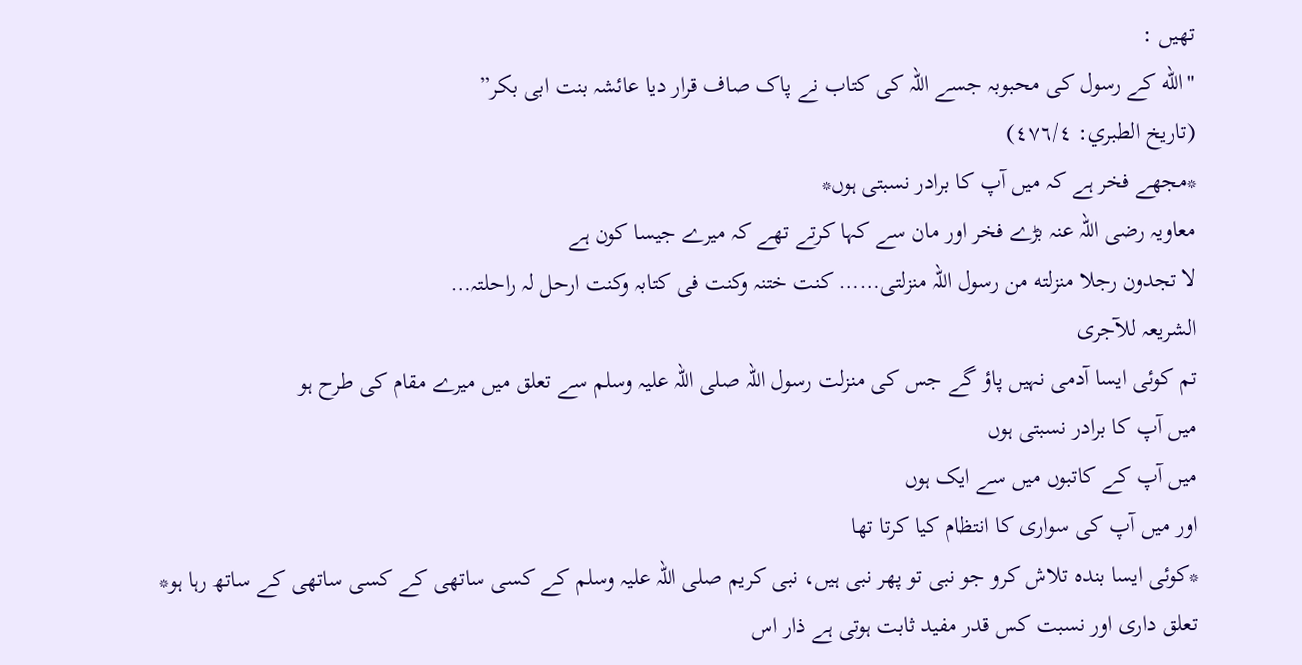تھیں :
"الله کے رسول کی محبوبہ جسے اللہ کی کتاب نے پاک صاف قرار دیا عائشہ بنت ابی بکر”
(تاریخ الطبري: ٤٧٦/٤)
*مجھے فخر ہے کہ میں آپ کا برادر نسبتی ہوں*
معاویہ رضی اللہ عنہ بڑے فخر اور مان سے کہا کرتے تھے کہ میرے جیسا کون ہے
لا تجدون رجلا منزلته من رسول اللہ منزلتی…… کنت ختنہ وکنت فی کتابہ وکنت ارحل لہ راحلتہ…
الشریعہ للآجری
تم کوئی ایسا آدمی نہیں پاؤ گے جس کی منزلت رسول اللہ صلی اللہ علیہ وسلم سے تعلق میں میرے مقام کی طرح ہو
میں آپ کا برادر نسبتی ہوں
میں آپ کے کاتبوں میں سے ایک ہوں
اور میں آپ کی سواری کا انتظام کیا کرتا تھا
*کوئی ایسا بندہ تلاش کرو جو نبی تو پھر نبی ہیں، نبی کریم صلی اللہ علیہ وسلم کے کسی ساتھی کے کسی ساتھی کے ساتھ رہا ہو*
تعلق داری اور نسبت کس قدر مفید ثابت ہوتی ہے ذار اس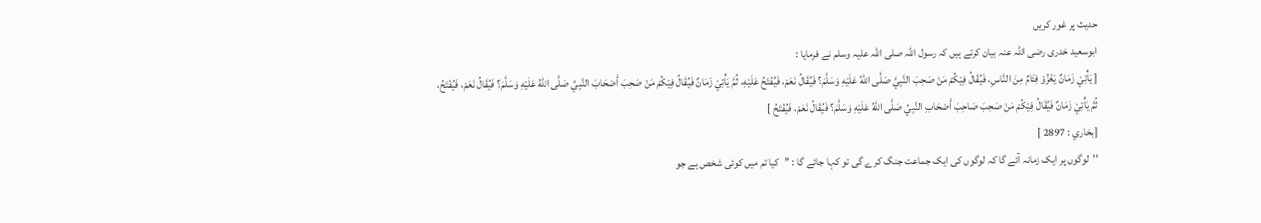حدیث پر غور کریں
ابوسعید خدری رضی اللہ عنہ بیان کرتے ہیں کہ رسول اللہ صلی اللہ علیہ وسلم نے فرمایا :
[ يَأْتِيْ زَمَانٌ يَغْزُوْ فِئَامٌ مِنَ النَّاسِ، فَيُقَالُ فِيْكُمْ مَنْ صَحِبَ النَّبِيَّ صَلَّی اللّٰهُ عَلَيْهِ وَسَلَّمَ؟ فَيُقَالُ نَعَمْ، فَيُفْتَحُ عَلَيْهِ، ثُمَّ يَأْتِيْ زَمَانٌ فَيُقَالُ فِيْكُمْ مَنْ صَحِبَ أَصْحَابَ النَّبِيِّ صَلَّی اللّٰهُ عَلَيْهِ وَسَلَّمَ؟ فَيُقَالُ نَعَمْ، فَيُفْتَحُ، ثُمَّ يَأْتِيْ زَمَانٌ فَيُقَالُ فِيْكُمْ مَنْ صَحِبَ صَاحِبَ أَصْحَابِ النَّبِيِّ صَلَّی اللّٰهُ عَلَيْهِ وَسَلَّمَ؟ فَيُقَالُ نَعَمْ، فَيُفْتَحُ ]
[بخاري : 2897 ]
’’لوگوں پر ایک زمانہ آئے گا کہ لوگوں کی ایک جماعت جنگ کرے گی تو کہا جائے گا : ’’کیا تم میں کوئی شخص ہے جو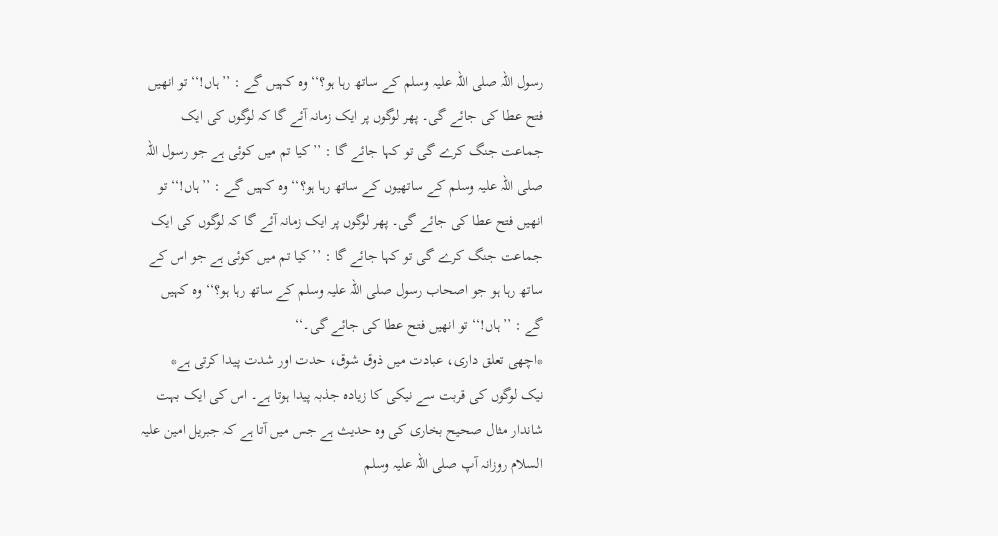رسول اللہ صلی اللہ علیہ وسلم کے ساتھ رہا ہو؟‘‘ وہ کہیں گے : ’’ہاں!‘‘ تو انھیں فتح عطا کی جائے گی۔ پھر لوگوں پر ایک زمانہ آئے گا کہ لوگوں کی ایک جماعت جنگ کرے گی تو کہا جائے گا : ’’کیا تم میں کوئی ہے جو رسول اللہ صلی اللہ علیہ وسلم کے ساتھیوں کے ساتھ رہا ہو؟‘‘ وہ کہیں گے : ’’ہاں!‘‘ تو انھیں فتح عطا کی جائے گی۔ پھر لوگوں پر ایک زمانہ آئے گا کہ لوگوں کی ایک جماعت جنگ کرے گی تو کہا جائے گا : ’’کیا تم میں کوئی ہے جو اس کے ساتھ رہا ہو جو اصحاب رسول صلی اللہ علیہ وسلم کے ساتھ رہا ہو؟‘‘ وہ کہیں گے : ’’ہاں!‘‘ تو انھیں فتح عطا کی جائے گی۔‘‘
*اچھی تعلق داری، عبادت میں ذوق شوق، حدت اور شدت پیدا کرتی ہے*
نیک لوگوں کی قربت سے نیکی کا زیادہ جذبہ پیدا ہوتا ہے۔ اس کی ایک بہت شاندار مثال صحیح بخاری کی وہ حدیث ہے جس میں آتا ہے کہ جبریل امین علیہ السلام روزانہ آپ صلی اللہ علیہ وسلم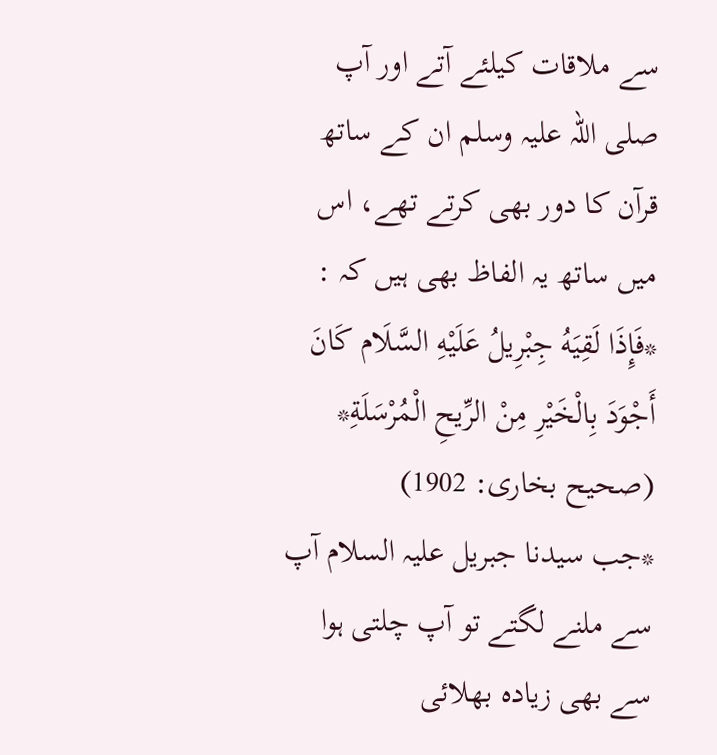سے ملاقات کیلئے آتے اور آپ صلی اللہ علیہ وسلم ان کے ساتھ قرآن کا دور بھی کرتے تھے، اس میں ساتھ یہ الفاظ بھی ہیں کہ :
*فَإِذَا لَقِيَهُ جِبْرِيلُ عَلَيْهِ السَّلَام كَانَ أَجْوَدَ بِالْخَيْرِ مِنْ الرِّيحِ الْمُرْسَلَةِ*
(صحیح بخاری: 1902)
*جب سیدنا جبریل علیہ السلام آپ سے ملنے لگتے تو آپ چلتی ہوا سے بھی زیادہ بھلائی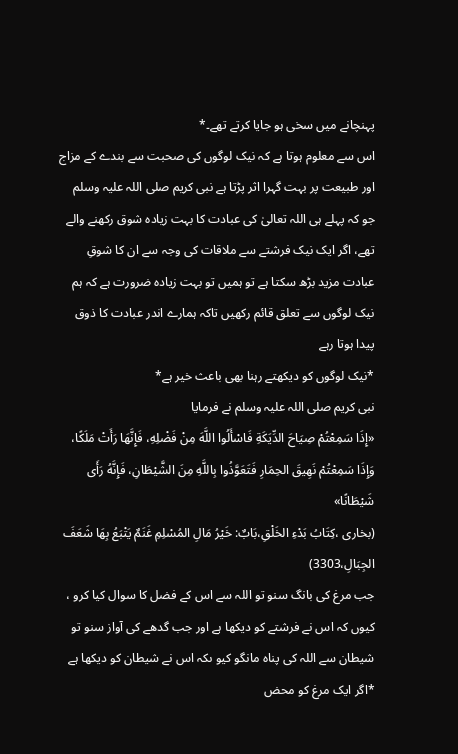پہنچانے میں سخی ہو جایا کرتے تھے۔*
اس سے معلوم ہوتا ہے کہ نیک لوگوں کی صحبت سے بندے کے مزاج اور طبیعت پر بہت گہرا اثر پڑتا ہے نبی کریم صلی اللہ علیہ وسلم جو کہ پہلے ہی اللہ تعالیٰ کی عبادت کا بہت زیادہ شوق رکھنے والے تھے، اگر ایک نیک فرشتے سے ملاقات کی وجہ سے ان کا شوقِ عبادت مزید بڑھ سکتا ہے تو ہمیں تو بہت زیادہ ضرورت ہے کہ ہم نیک لوگوں سے تعلق قائم رکھیں تاکہ ہمارے اندر عبادت کا ذوق پیدا ہوتا رہے
*نیک لوگوں کو دیکھتے رہنا بھی باعث خیر ہے*
نبی کریم صلی اللہ علیہ وسلم نے فرمایا
«إِذَا سَمِعْتُمْ صِيَاحَ الدِّيَكَةِ فَاسْأَلُوا اللَّهَ مِنْ فَضْلِهِ، فَإِنَّهَا رَأَتْ مَلَكًا، وَإِذَا سَمِعْتُمْ نَهِيقَ الحِمَارِ فَتَعَوَّذُوا بِاللَّهِ مِنَ الشَّيْطَانِ، فَإِنَّهُ رَأَى شَيْطَانًا»
(بخاری ،كِتَابُ بَدْءِ الخَلْقِ،بَابٌ: خَيْرُ مَالِ المُسْلِمِ غَنَمٌ يَتْبَعُ بِهَا شَعَفَ الجِبَالِ،3303)
جب مرغ کی بانگ سنو تو اللہ سے اس کے فضل کا سوال کیا کرو ، کیوں کہ اس نے فرشتے کو دیکھا ہے اور جب گدھے کی آواز سنو تو شیطان سے اللہ کی پناہ مانگو کیو ںکہ اس نے شیطان کو دیکھا ہے
*اگر ایک مرغ کو محض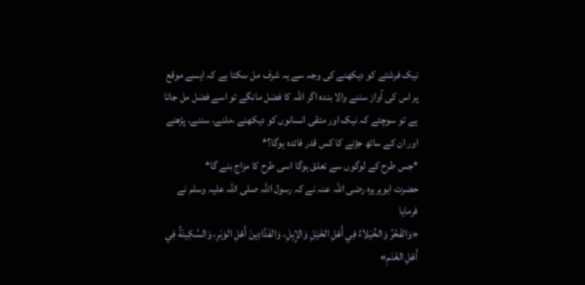نیک فرشتے کو دیکھنے کی وجہ سے یہ شرف مل سکتا ہے کہ ایسے موقع پر اس کی آواز سننے والا بندہ اگر اللہ کا فضل مانگے تو اسے فضل مل جاتا ہے تو سوچئے کہ نیک اور متقی انسانوں کو دیکھنے ،ملنے، سننے، پڑھنے اور ان کے ساتھ جڑنے کا کس قدر فائدہ ہوگا؟*
*جس طرح کے لوگوں سے تعلق ہوگا اسی طرح کا مزاج بنے گا*
حضرت ابوہریرہ رضی اللہ عنہ نے کہ رسول اللہ صلی اللہ علیہ وسلم نے فرمایا
«وَالفَخْرُ وَالخُيَلاَءُ فِي أَهْلِ الخَيْلِ وَالإِبِلِ، وَالفَدَّادِينَ أَهْلِ الوَبَرِ، وَالسَّكِينَةُ فِي أَهْلِ الغَنَمِ»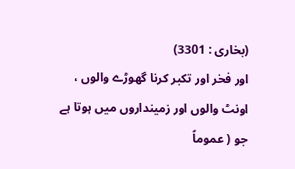(بخاری : 3301)
اور فخر اور تکبر کرنا گھوڑے والوں ، اونٹ والوں اور زمینداروں میں ہوتا ہے جو ( عموماً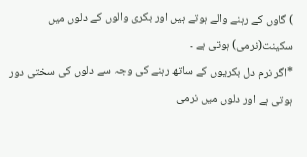) گاوں کے رہنے والے ہوتے ہیں اور بکری والوں کے دلوں میں سکینت(نرمی) ہوتی ہے ۔
*اگر نرم دل بکریوں کے ساتھ رہنے کی وجہ سے دلوں کی سختی دور ہوتی ہے اور دلوں میں نرمی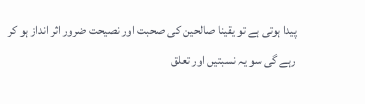پیدا ہوتی ہے تو یقینا صالحین کی صحبت اور نصیحت ضرور اثر انداز ہو کر رہے گی سو یہ نسبتیں اور تعلق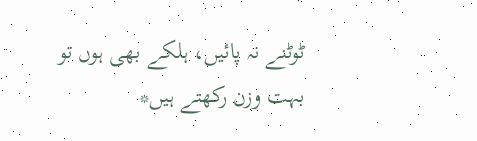ٹوٹنے نہ پائیں، ہلکے بھی ہوں تو بہت وزن رکھتے ہیں*